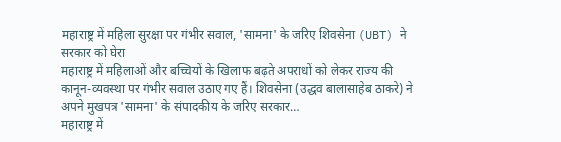महाराष्ट्र में महिला सुरक्षा पर गंभीर सवाल, 'सामना' के जरिए शिवसेना (UBT) ने सरकार को घेरा
महाराष्ट्र में महिलाओं और बच्चियों के खिलाफ बढ़ते अपराधों को लेकर राज्य की कानून-व्यवस्था पर गंभीर सवाल उठाए गए हैं। शिवसेना (उद्धव बालासाहेब ठाकरे) ने अपने मुखपत्र 'सामना' के संपादकीय के जरिए सरकार…
महाराष्ट्र में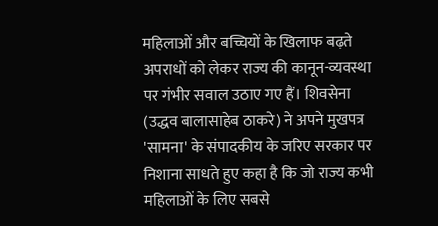महिलाओं और बच्चियों के खिलाफ बढ़ते अपराधों को लेकर राज्य की कानून-व्यवस्था पर गंभीर सवाल उठाए गए हैं। शिवसेना (उद्धव बालासाहेब ठाकरे) ने अपने मुखपत्र 'सामना' के संपादकीय के जरिए सरकार पर निशाना साधते हुए कहा है कि जो राज्य कभी महिलाओं के लिए सबसे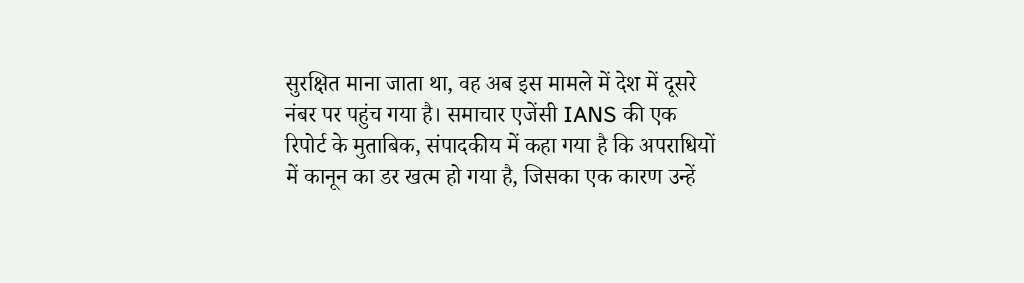सुरक्षित माना जाता था, वह अब इस मामले में देश में दूसरे नंबर पर पहुंच गया है। समाचार एजेंसी IANS की एक रिपोर्ट के मुताबिक, संपादकीय में कहा गया है कि अपराधियों में कानून का डर खत्म हो गया है, जिसका एक कारण उन्हें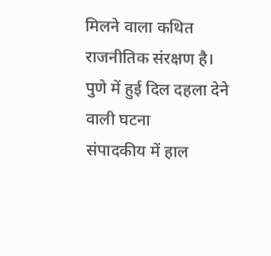मिलने वाला कथित राजनीतिक संरक्षण है।
पुणे में हुई दिल दहला देने वाली घटना
संपादकीय में हाल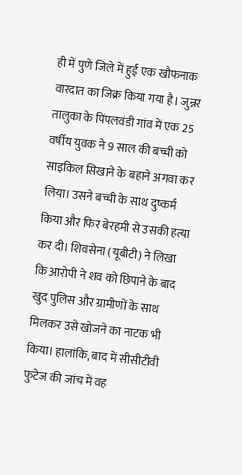ही में पुणे जिले में हुई एक खौफनाक वारदात का जिक्र किया गया है। जुन्नर तालुका के पिंपलवंडी गांव में एक 25 वर्षीय युवक ने 9 साल की बच्ची को साइकिल सिखाने के बहाने अगवा कर लिया। उसने बच्ची के साथ दुष्कर्म किया और फिर बेरहमी से उसकी हत्या कर दी। शिवसेना (यूबीटी) ने लिखा कि आरोपी ने शव को छिपाने के बाद खुद पुलिस और ग्रामीणों के साथ मिलकर उसे खोजने का नाटक भी किया। हालांकि, बाद में सीसीटीवी फुटेज की जांच में वह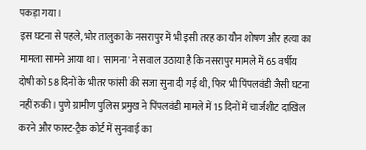पकड़ा गया।
इस घटना से पहले, भोर तालुका के नसरापुर में भी इसी तरह का यौन शोषण और हत्या का मामला सामने आया था। 'सामना' ने सवाल उठाया है कि नसरापुर मामले में 65 वर्षीय दोषी को 58 दिनों के भीतर फांसी की सजा सुना दी गई थी, फिर भी पिंपलवंडी जैसी घटना नहीं रुकी। पुणे ग्रामीण पुलिस प्रमुख ने पिंपलवंडी मामले में 15 दिनों में चार्जशीट दाखिल करने और फास्ट-ट्रैक कोर्ट में सुनवाई का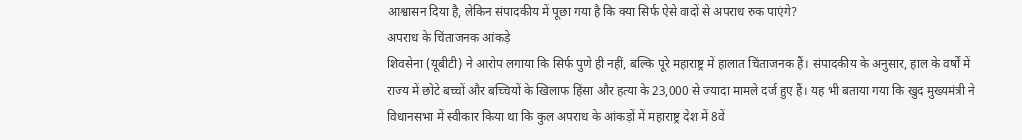आश्वासन दिया है, लेकिन संपादकीय में पूछा गया है कि क्या सिर्फ ऐसे वादों से अपराध रुक पाएंगे?
अपराध के चिंताजनक आंकड़े
शिवसेना (यूबीटी) ने आरोप लगाया कि सिर्फ पुणे ही नहीं, बल्कि पूरे महाराष्ट्र में हालात चिंताजनक हैं। संपादकीय के अनुसार, हाल के वर्षों में राज्य में छोटे बच्चों और बच्चियों के खिलाफ हिंसा और हत्या के 23,000 से ज्यादा मामले दर्ज हुए हैं। यह भी बताया गया कि खुद मुख्यमंत्री ने विधानसभा में स्वीकार किया था कि कुल अपराध के आंकड़ों में महाराष्ट्र देश में 8वें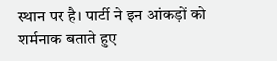स्थान पर है। पार्टी ने इन आंकड़ों को शर्मनाक बताते हुए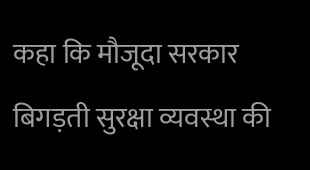कहा कि मौजूदा सरकार बिगड़ती सुरक्षा व्यवस्था की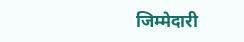जिम्मेदारी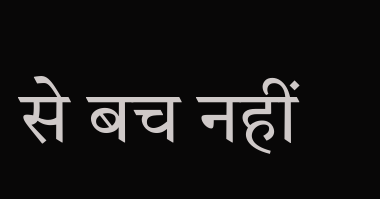से बच नहीं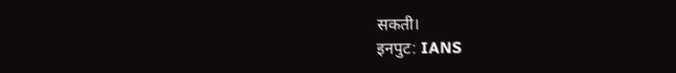सकती।
इनपुट: IANS